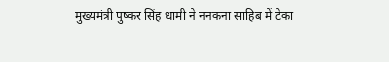मुख्यमंत्री पुष्कर सिंह धामी ने ननकना साहिब में टेका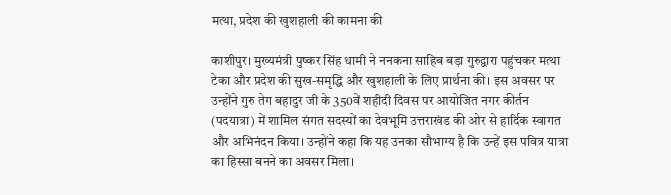मत्था, प्रदेश की खुशहाली की कामना की

काशीपुर। मुख्यमंत्री पुष्कर सिंह धामी ने ननकना साहिब बड़ा गुरुद्वारा पहुंचकर मत्था टेका और प्रदेश की सुख-समृद्धि और खुशहाली के लिए प्रार्थना की। इस अवसर पर उन्होंने गुरु तेग बहादुर जी के 350वें शहीदी दिवस पर आयोजित नगर कीर्तन (पदयात्रा) में शामिल संगत सदस्यों का देवभूमि उत्तराखंड की ओर से हार्दिक स्वागत और अभिनंदन किया। उन्होंने कहा कि यह उनका सौभाग्य है कि उन्हें इस पवित्र यात्रा का हिस्सा बनने का अवसर मिला।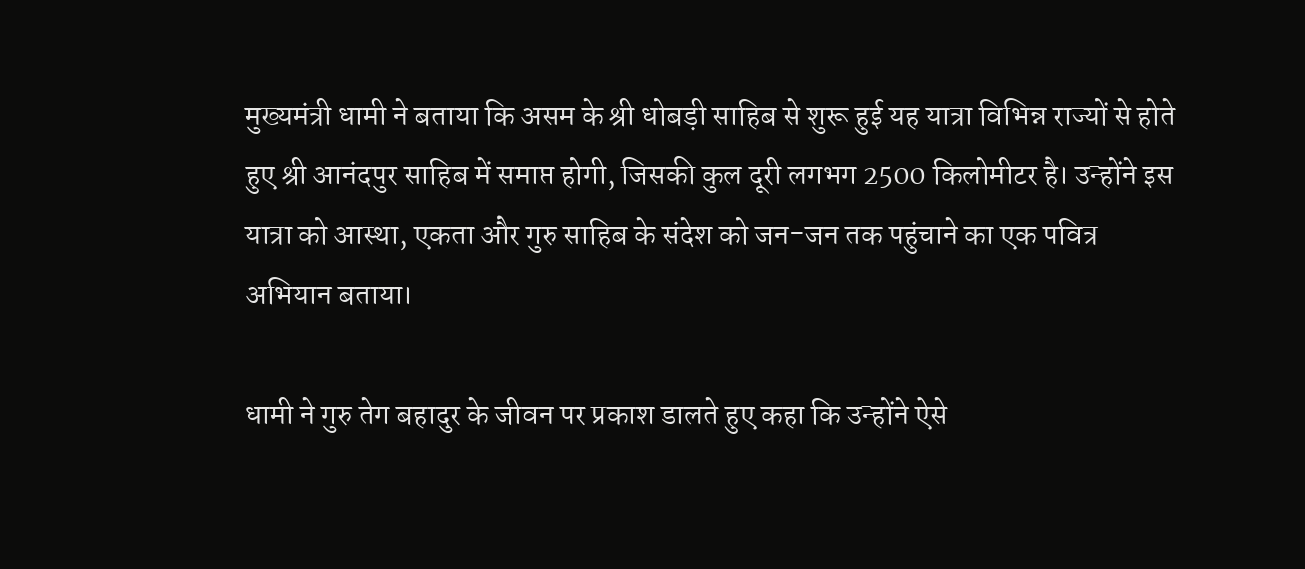मुख्यमंत्री धामी ने बताया कि असम के श्री धोबड़ी साहिब से शुरू हुई यह यात्रा विभिन्न राज्यों से होते हुए श्री आनंदपुर साहिब में समाप्त होगी, जिसकी कुल दूरी लगभग 2500 किलोमीटर है। उन्होंने इस यात्रा को आस्था, एकता और गुरु साहिब के संदेश को जन-जन तक पहुंचाने का एक पवित्र अभियान बताया।

धामी ने गुरु तेग बहादुर के जीवन पर प्रकाश डालते हुए कहा कि उन्होंने ऐसे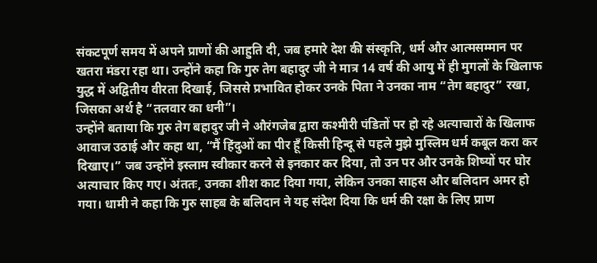संकटपूर्ण समय में अपने प्राणों की आहुति दी, जब हमारे देश की संस्कृति, धर्म और आत्मसम्मान पर खतरा मंडरा रहा था। उन्होंने कहा कि गुरु तेग बहादुर जी ने मात्र 14 वर्ष की आयु में ही मुगलों के खिलाफ युद्ध में अद्वितीय वीरता दिखाई, जिससे प्रभावित होकर उनके पिता ने उनका नाम “तेग बहादुर” रखा, जिसका अर्थ है “तलवार का धनी”।
उन्होंने बताया कि गुरु तेग बहादुर जी ने औरंगजेब द्वारा कश्मीरी पंडितों पर हो रहे अत्याचारों के खिलाफ आवाज उठाई और कहा था, “मैं हिंदुओं का पीर हूँ किसी हिन्दू से पहले मुझे मुस्लिम धर्म कबूल करा कर दिखाए।” जब उन्होंने इस्लाम स्वीकार करने से इनकार कर दिया, तो उन पर और उनके शिष्यों पर घोर अत्याचार किए गए। अंततः, उनका शीश काट दिया गया, लेकिन उनका साहस और बलिदान अमर हो गया। धामी ने कहा कि गुरु साहब के बलिदान ने यह संदेश दिया कि धर्म की रक्षा के लिए प्राण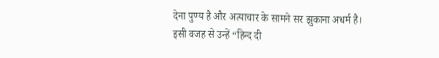देना पुण्य है और अत्याचार के सामने सर झुकाना अधर्म है। इसी वजह से उन्हें “हिन्द दी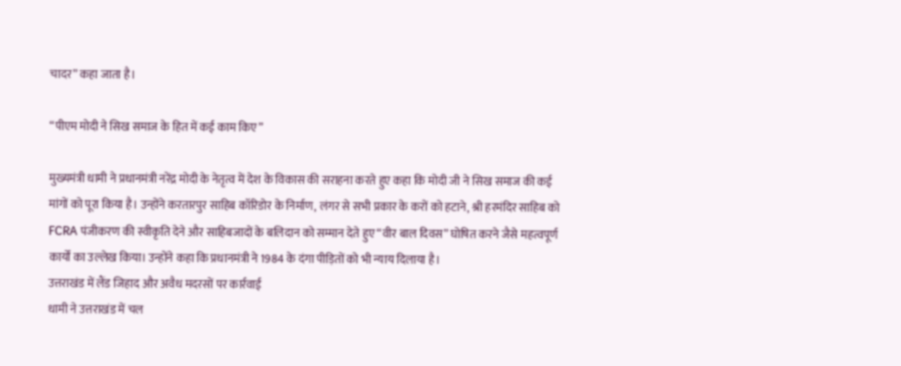चादर” कहा जाता है।

“पीएम मोदी ने सिख समाज के हित में कई काम किए”

मुख्यमंत्री धामी ने प्रधानमंत्री नरेंद्र मोदी के नेतृत्व में देश के विकास की सराहना करते हुए कहा कि मोदी जी ने सिख समाज की कई मांगों को पूरा किया है। उन्होंने करतारपुर साहिब कॉरिडोर के निर्माण, लंगर से सभी प्रकार के करों को हटाने, श्री हरमंदिर साहिब को FCRA पंजीकरण की स्वीकृति देने और साहिबजादों के बलिदान को सम्मान देते हुए “वीर बाल दिवस” घोषित करने जैसे महत्वपूर्ण कार्यों का उल्लेख किया। उन्होंने कहा कि प्रधानमंत्री ने 1984 के दंगा पीड़ितों को भी न्याय दिलाया है।
उत्तराखंड में लैंड जिहाद और अवैध मदरसों पर कार्रवाई
धामी ने उत्तराखंड में चल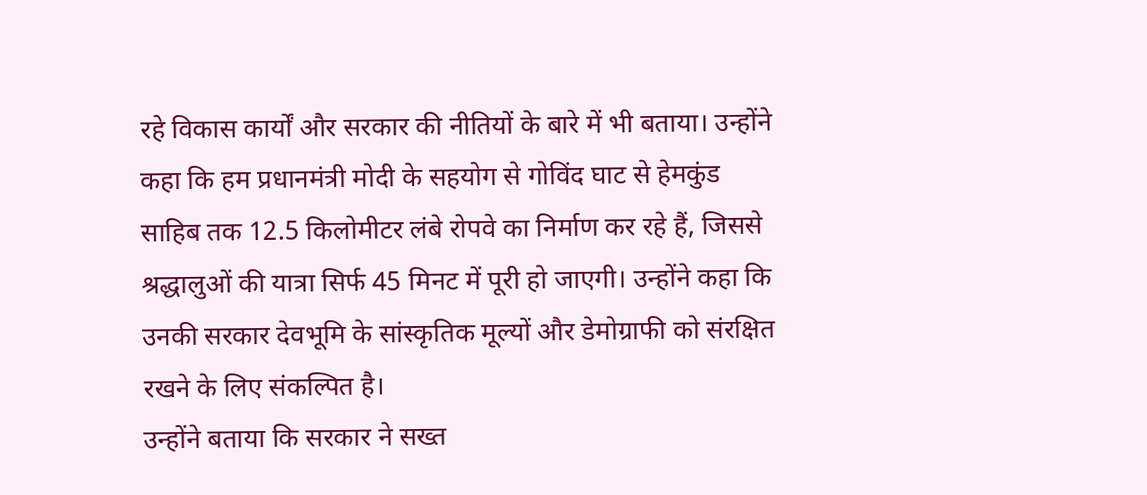रहे विकास कार्यों और सरकार की नीतियों के बारे में भी बताया। उन्होंने कहा कि हम प्रधानमंत्री मोदी के सहयोग से गोविंद घाट से हेमकुंड साहिब तक 12.5 किलोमीटर लंबे रोपवे का निर्माण कर रहे हैं, जिससे श्रद्धालुओं की यात्रा सिर्फ 45 मिनट में पूरी हो जाएगी। उन्होंने कहा कि उनकी सरकार देवभूमि के सांस्कृतिक मूल्यों और डेमोग्राफी को संरक्षित रखने के लिए संकल्पित है।
उन्होंने बताया कि सरकार ने सख्त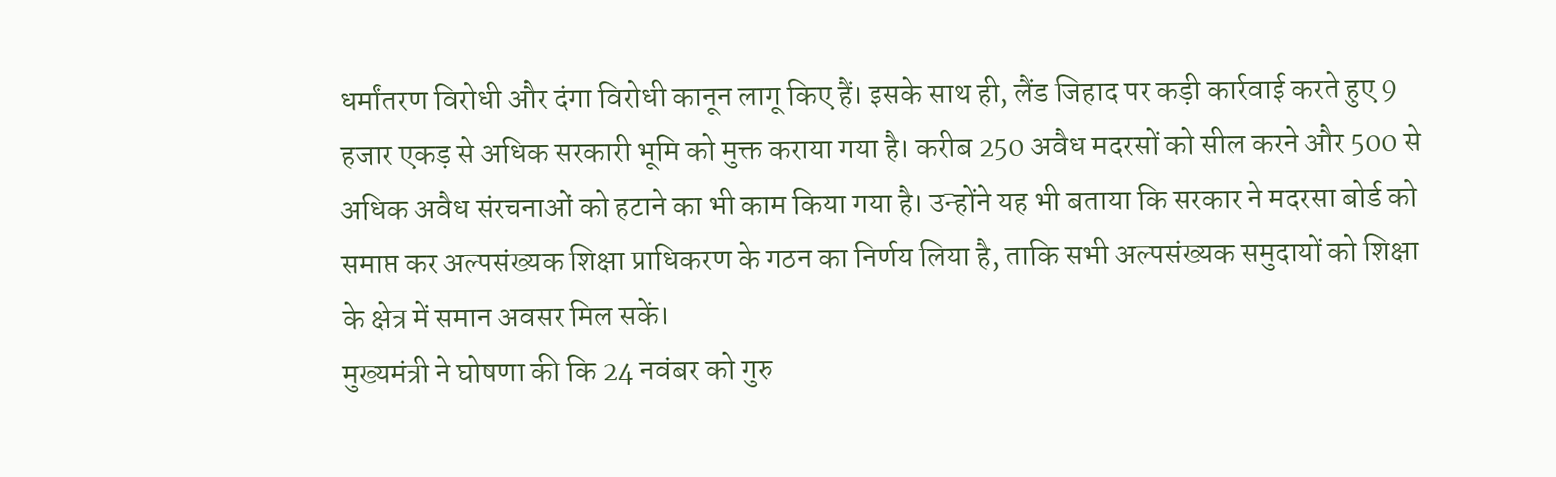धर्मांतरण विरोधी और दंगा विरोधी कानून लागू किए हैं। इसके साथ ही, लैंड जिहाद पर कड़ी कार्रवाई करते हुए 9 हजार एकड़ से अधिक सरकारी भूमि को मुक्त कराया गया है। करीब 250 अवैध मदरसों को सील करने और 500 से अधिक अवैध संरचनाओं को हटाने का भी काम किया गया है। उन्होंने यह भी बताया कि सरकार ने मदरसा बोर्ड को समाप्त कर अल्पसंख्यक शिक्षा प्राधिकरण के गठन का निर्णय लिया है, ताकि सभी अल्पसंख्यक समुदायों को शिक्षा के क्षेत्र में समान अवसर मिल सकें।
मुख्यमंत्री ने घोषणा की कि 24 नवंबर को गुरु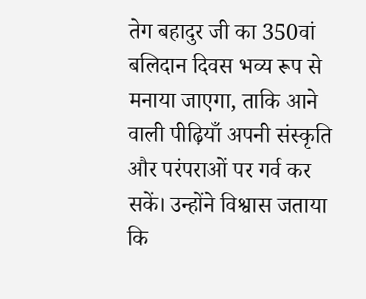तेग बहादुर जी का 350वां बलिदान दिवस भव्य रूप से मनाया जाएगा, ताकि आने वाली पीढ़ियाँ अपनी संस्कृति और परंपराओं पर गर्व कर सकें। उन्होंने विश्वास जताया कि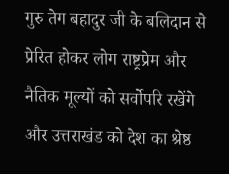गुरु तेग बहादुर जी के बलिदान से प्रेरित होकर लोग राष्ट्रप्रेम और नैतिक मूल्यों को सर्वोपरि रखेंगे और उत्तराखंड को देश का श्रेष्ठ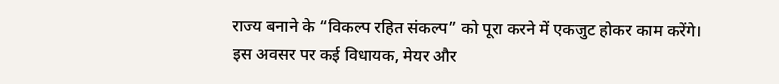राज्य बनाने के “विकल्प रहित संकल्प” को पूरा करने में एकजुट होकर काम करेंगे।
इस अवसर पर कई विधायक, मेयर और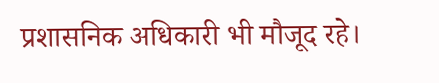प्रशासनिक अधिकारी भी मौजूद रहे।